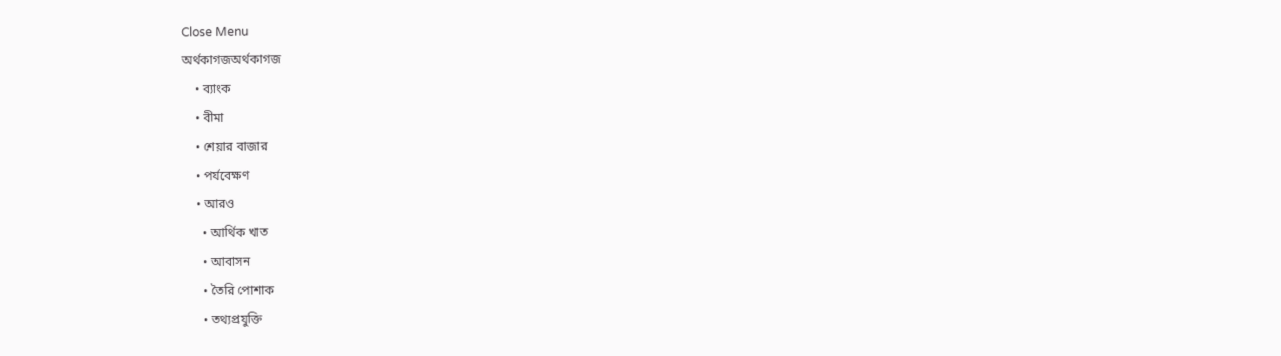Close Menu
অর্থকাগজঅর্থকাগজ
    • ব্যাংক
    • বীমা
    • শেয়ার বাজার
    • পর্যবেক্ষণ
    • আরও
      • আর্থিক খাত
      • আবাসন
      • তৈরি পোশাক
      • তথ্যপ্রযুক্তি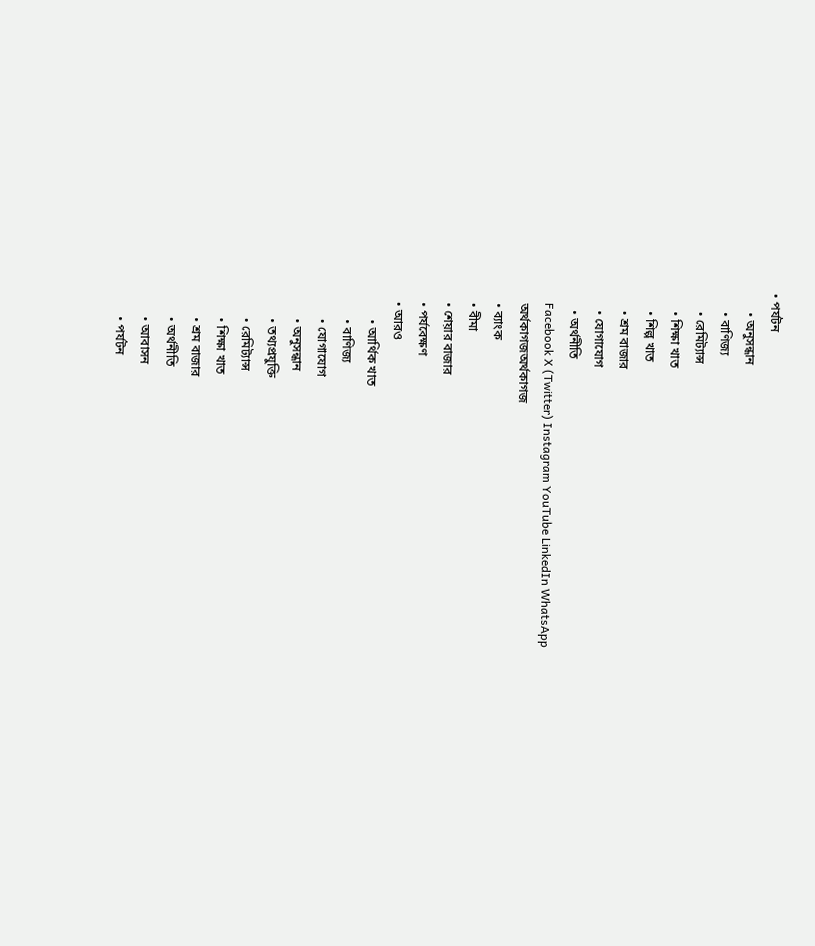• পর্যটন
      • অনুসন্ধান
      • বাণিজ্য
      • রেমিট্যান্স
      • শিক্ষা খাত
      • শিল্প খাত
      • শ্রম বাজার
      • যোগাযোগ
      • অর্থনীতি
    Facebook X (Twitter) Instagram YouTube LinkedIn WhatsApp
    অর্থকাগজঅর্থকাগজ
    • ব্যাংক
    • বীমা
    • শেয়ার বাজার
    • পর্যবেক্ষণ
    • আরও
          • আর্থিক খাত
          • বাণিজ্য
          • যোগাযোগ
          • অনুসন্ধান
          • তথ্যপ্রযুক্তি
          • রেমিট্যান্স
          • শিক্ষা খাত
          • শ্রম বাজার
          • অর্থনীতি
          • আবাসন
          • পর্যটন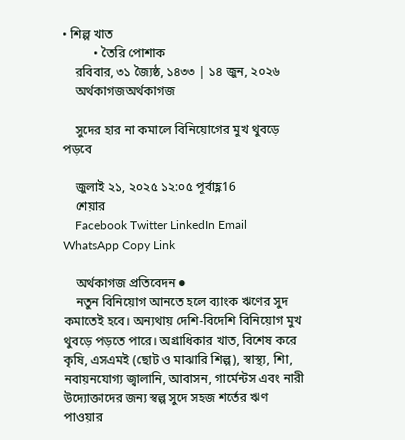• শিল্প খাত
          • তৈরি পোশাক
    রবিবার, ৩১ জ্যৈষ্ঠ, ১৪৩৩ | ১৪ জুন, ২০২৬
    অর্থকাগজঅর্থকাগজ

    সুদের হার না কমালে বিনিয়োগের মুখ থুবড়ে পড়বে

    জুলাই ২১, ২০২৫ ১২:০৫ পূর্বাহ্ণ16
    শেয়ার
    Facebook Twitter LinkedIn Email WhatsApp Copy Link

    অর্থকাগজ প্রতিবেদন ●
    নতুন বিনিয়োগ আনতে হলে ব্যাংক ঋণের সুদ কমাতেই হবে। অন্যথায় দেশি-বিদেশি বিনিয়োগ মুখ থুবড়ে পড়তে পারে। অগ্রাধিকার খাত, বিশেষ করে কৃষি, এসএমই (ছোট ও মাঝারি শিল্প), স্বাস্থ্য, শিা, নবায়নযোগ্য জ্বালানি, আবাসন, গার্মেন্টস এবং নারী উদ্যোক্তাদের জন্য স্বল্প সুদে সহজ শর্তের ঋণ পাওয়ার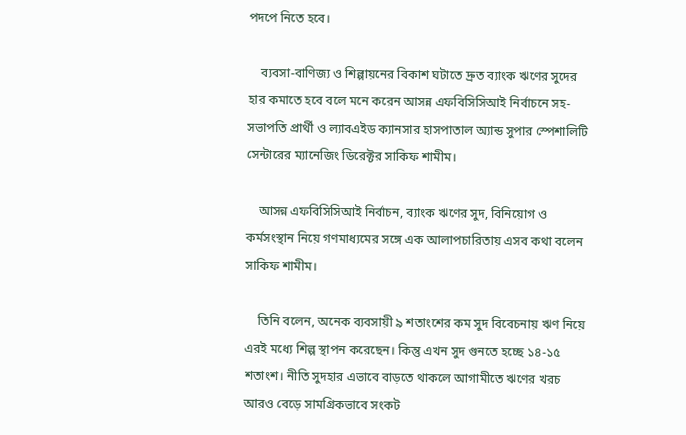পদপে নিতে হবে।

    ব্যবসা-বাণিজ্য ও শিল্পায়নের বিকাশ ঘটাতে দ্রুত ব্যাংক ঋণের সুদের হার কমাতে হবে বলে মনে করেন আসন্ন এফবিসিসিআই নির্বাচনে সহ-সভাপতি প্রার্থী ও ল্যাবএইড ক্যানসার হাসপাতাল অ্যান্ড সুপার স্পেশালিটি সেন্টারের ম্যানেজিং ডিরেক্টর সাকিফ শামীম।

    আসন্ন এফবিসিসিআই নির্বাচন, ব্যাংক ঋণের সুদ, বিনিয়োগ ও কর্মসংস্থান নিয়ে গণমাধ্যমের সঙ্গে এক আলাপচারিতায় এসব কথা বলেন সাকিফ শামীম।

    তিনি বলেন, অনেক ব্যবসায়ী ৯ শতাংশের কম সুদ বিবেচনায় ঋণ নিয়ে এরই মধ্যে শিল্প স্থাপন করেছেন। কিন্তু এখন সুদ গুনতে হচ্ছে ১৪-১৫ শতাংশ। নীতি সুদহার এভাবে বাড়তে থাকলে আগামীতে ঋণের খরচ আরও বেড়ে সামগ্রিকভাবে সংকট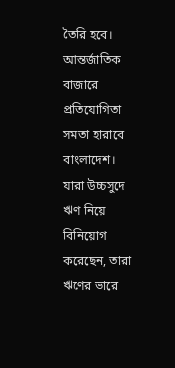তৈরি হবে। আন্তর্জাতিক বাজারে প্রতিযোগিতা সমতা হারাবে বাংলাদেশ। যারা উচ্চসুদে ঋণ নিয়ে বিনিয়োগ করেছেন, তারা ঋণের ভারে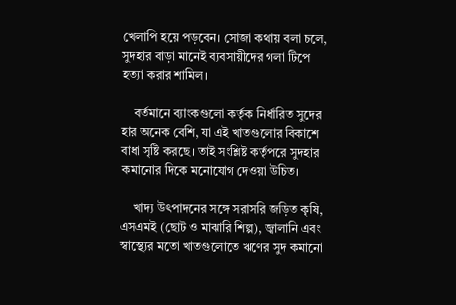খেলাপি হয়ে পড়বেন। সোজা কথায় বলা চলে, সুদহার বাড়া মানেই ব্যবসায়ীদের গলা টিপে হত্যা করার শামিল।

    বর্তমানে ব্যাংকগুলো কর্তৃক নির্ধারিত সুদের হার অনেক বেশি, যা এই খাতগুলোর বিকাশে বাধা সৃষ্টি করছে। তাই সংশ্লিষ্ট কর্তৃপরে সুদহার কমানোর দিকে মনোযোগ দেওয়া উচিত।

    খাদ্য উৎপাদনের সঙ্গে সরাসরি জড়িত কৃষি, এসএমই (ছোট ও মাঝারি শিল্প), জ্বালানি এবং স্বাস্থ্যের মতো খাতগুলোতে ঋণের সুদ কমানো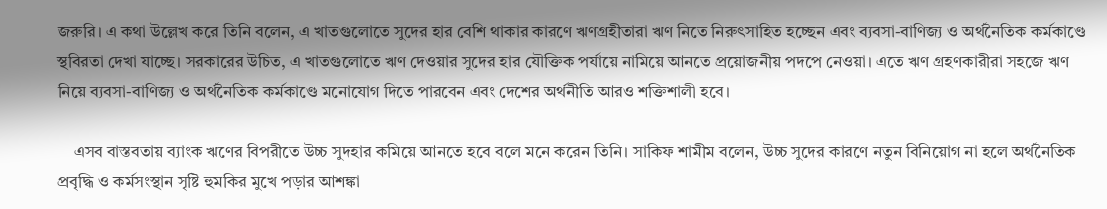জরুরি। এ কথা উল্লেখ করে তিনি বলেন, এ খাতগুলোতে সুদের হার বেশি থাকার কারণে ঋণগ্রহীতারা ঋণ নিতে নিরুৎসাহিত হচ্ছেন এবং ব্যবসা-বাণিজ্য ও অর্থনৈতিক কর্মকাণ্ডে স্থবিরতা দেখা যাচ্ছে। সরকারের উচিত, এ খাতগুলোতে ঋণ দেওয়ার সুদের হার যৌক্তিক পর্যায়ে নামিয়ে আনতে প্রয়োজনীয় পদপে নেওয়া। এতে ঋণ গ্রহণকারীরা সহজে ঋণ নিয়ে ব্যবসা-বাণিজ্য ও অর্থনৈতিক কর্মকাণ্ডে মনোযোগ দিতে পারবেন এবং দেশের অর্থনীতি আরও শক্তিশালী হবে।

    এসব বাস্তবতায় ব্যাংক ঋণের বিপরীতে উচ্চ সুদহার কমিয়ে আনতে হবে বলে মনে করেন তিনি। সাকিফ শামীম বলেন, উচ্চ সুদের কারণে নতুন বিনিয়োগ না হলে অর্থনৈতিক প্রবৃদ্ধি ও কর্মসংস্থান সৃষ্টি হুমকির মুখে পড়ার আশঙ্কা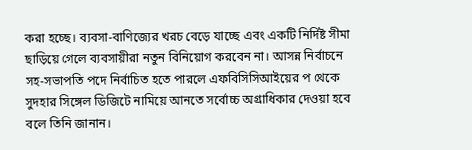করা হচ্ছে। ব্যবসা-বাণিজ্যের খরচ বেড়ে যাচ্ছে এবং একটি নির্দিষ্ট সীমা ছাড়িয়ে গেলে ব্যবসায়ীরা নতুন বিনিয়োগ করবেন না। আসন্ন নির্বাচনে সহ-সভাপতি পদে নির্বাচিত হতে পারলে এফবিসিসিআইয়ের প থেকে সুদহার সিঙ্গেল ডিজিটে নামিয়ে আনতে সর্বোচ্চ অগ্রাধিকার দেওয়া হবে বলে তিনি জানান।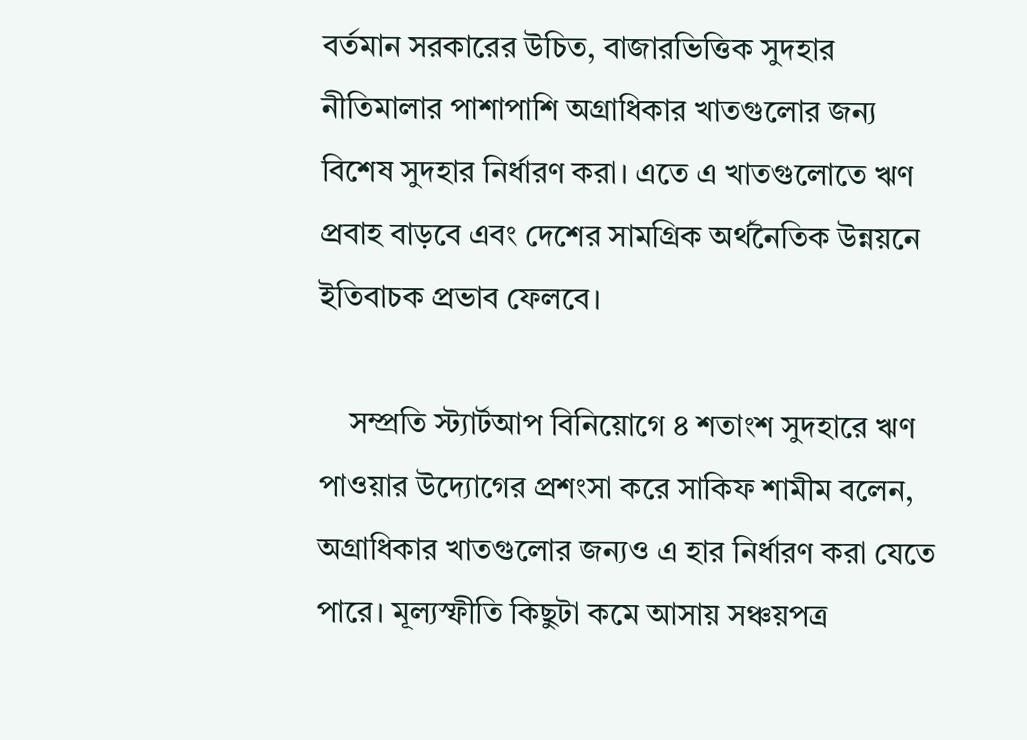বর্তমান সরকারের উচিত, বাজারভিত্তিক সুদহার নীতিমালার পাশাপাশি অগ্রাধিকার খাতগুলোর জন্য বিশেষ সুদহার নির্ধারণ করা। এতে এ খাতগুলোতে ঋণ প্রবাহ বাড়বে এবং দেশের সামগ্রিক অর্থনৈতিক উন্নয়নে ইতিবাচক প্রভাব ফেলবে।

    সম্প্রতি স্ট্যার্টআপ বিনিয়োগে ৪ শতাংশ সুদহারে ঋণ পাওয়ার উদ্যোগের প্রশংসা করে সাকিফ শামীম বলেন, অগ্রাধিকার খাতগুলোর জন্যও এ হার নির্ধারণ করা যেতে পারে। মূল্যস্ফীতি কিছুটা কমে আসায় সঞ্চয়পত্র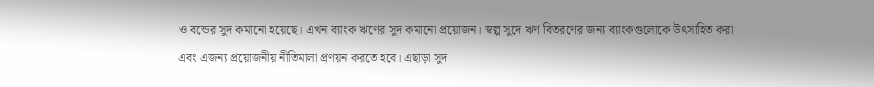ও বন্ডের সুদ কমানো হয়েছে। এখন ব্যাংক ঋণের সুদ কমানো প্রয়োজন। স্বল্প সুদে ঋণ বিতরণের জন্য ব্যাংকগুলোকে উৎসাহিত করা এবং এজন্য প্রয়োজনীয় নীতিমালা প্রণয়ন করতে হবে। এছাড়া সুদ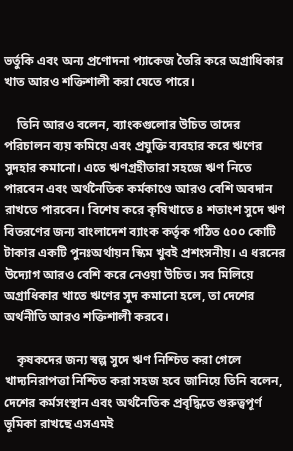ভর্তুকি এবং অন্য প্রণোদনা প্যাকেজ তৈরি করে অগ্রাধিকার খাত আরও শক্তিশালী করা যেতে পারে।

    তিনি আরও বলেন, ব্যাংকগুলোর উচিত তাদের পরিচালন ব্যয় কমিয়ে এবং প্রযুক্তি ব্যবহার করে ঋণের সুদহার কমানো। এতে ঋণগ্রহীতারা সহজে ঋণ নিতে পারবেন এবং অর্থনৈতিক কর্মকাণ্ডে আরও বেশি অবদান রাখতে পারবেন। বিশেষ করে কৃষিখাতে ৪ শতাংশ সুদে ঋণ বিতরণের জন্য বাংলাদেশ ব্যাংক কর্তৃক গঠিত ৫০০ কোটি টাকার একটি পুনঃঅর্থায়ন স্কিম খুবই প্রশংসনীয়। এ ধরনের উদ্যোগ আরও বেশি করে নেওয়া উচিত। সব মিলিয়ে অগ্রাধিকার খাতে ঋণের সুদ কমানো হলে, তা দেশের অর্থনীতি আরও শক্তিশালী করবে।

    কৃষকদের জন্য স্বল্প সুদে ঋণ নিশ্চিত করা গেলে খাদ্যনিরাপত্তা নিশ্চিত করা সহজ হবে জানিয়ে তিনি বলেন, দেশের কর্মসংস্থান এবং অর্থনৈতিক প্রবৃদ্ধিতে গুরুত্বপূর্ণ ভূমিকা রাখছে এসএমই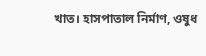খাত। হাসপাতাল নির্মাণ, ওষুধ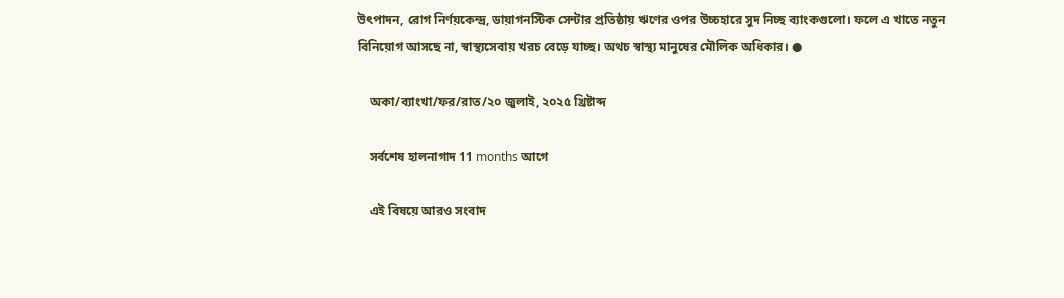উৎপাদন, রোগ নির্ণয়কেন্দ্র, ডায়াগনস্টিক সেন্টার প্রতিষ্ঠায় ঋণের ওপর উচ্চহারে সুদ নিচ্ছ ব্যাংকগুলো। ফলে এ খাতে নতুন বিনিয়োগ আসছে না, স্বাস্থ্যসেবায় খরচ বেড়ে যাচ্ছ। অথচ স্বাস্থ্য মানুষের মৌলিক অধিকার। ●

    অকা/ব্যাংখা/ফর/রাত/২০ জুলাই, ২০২৫ খ্রিষ্টাব্দ

    সর্বশেষ হালনাগাদ 11 months আগে

    এই বিষয়ে আরও সংবাদ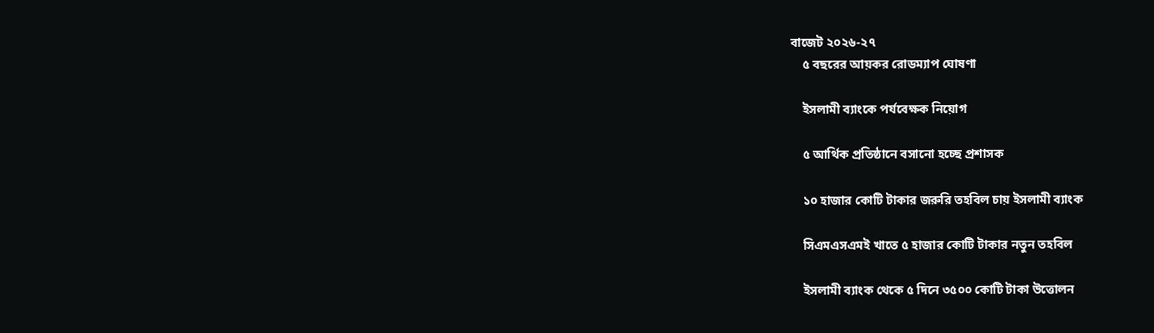বাজেট ২০২৬-২৭
    ৫ বছরের আয়কর রোডম্যাপ ঘোষণা

    ইসলামী ব্যাংকে পর্যবেক্ষক নিয়োগ

    ৫ আর্থিক প্রতিষ্ঠানে বসানো হচ্ছে প্রশাসক

    ১০ হাজার কোটি টাকার জরুরি তহবিল চায় ইসলামী ব্যাংক

    সিএমএসএমই খাতে ৫ হাজার কোটি টাকার নতুন তহবিল

    ইসলামী ব্যাংক থেকে ৫ দিনে ৩৫০০ কোটি টাকা উত্তোলন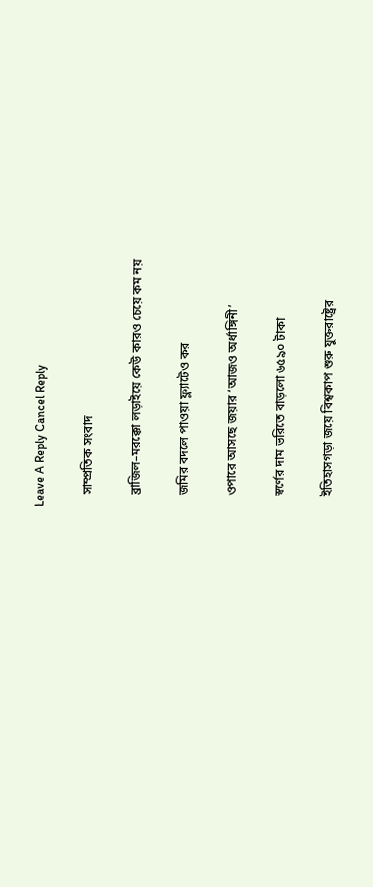Leave A Reply Cancel Reply

    সাম্প্রতিক সংবাদ

    ব্রাজিল–মরক্কো লড়াইয়ে কেউ কারও চেয়ে কম নয়

    জমির বদলে পাওয়া ফ্ল্যাটেও কর

    ওপারে আসছে জয়ার ‘আজও অর্ধাঙ্গিনী’

    স্বর্ণের দাম ভরিতে বাড়লো ৬৫৯০ টাকা

    ইতিহাসগড়া জয়ে বিশ্বকাপ শুরু যুক্তরাষ্ট্রের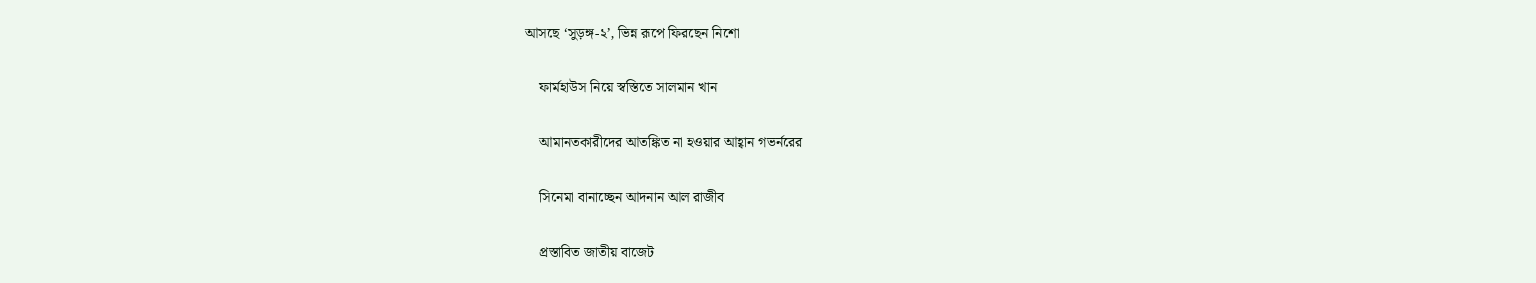আসছে ‘সুড়ঙ্গ-২’, ভিন্ন রূপে ফিরছেন নিশো

    ফার্মহাউস নিয়ে স্বস্তিতে সালমান খান

    আমানতকারীদের আতঙ্কিত না হওয়ার আহ্বান গভর্নরের

    সিনেমা বানাচ্ছেন আদনান আল রাজীব

    প্রস্তাবিত জাতীয় বাজেট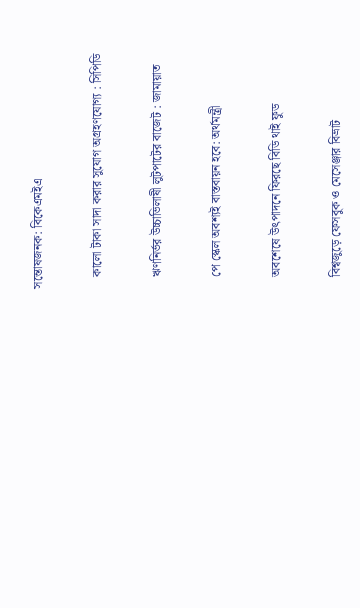সন্তোষজনক: বিকেএমইএ

    কালো টাকা সাদা করার সুযোগ অগ্রহণযোগ্য : সিপিডি

    ঋণনির্ভর উচ্চাভিলাষী লুটপাটের বাজেট : জামায়াত

    পে স্কেল অবশ্যই বাস্তবায়ন হবে: অর্থমন্ত্রী

    অবশেষে উৎপাদনে ফিরছে বিডি থাই ফুড

    বিশ্বজুড়ে ফেসবুক ও মেসেঞ্জার বিভ্রাট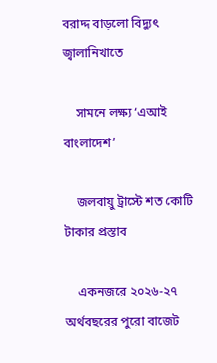বরাদ্দ বাড়লো বিদ্যুৎ জ্বালানিখাতে

    সামনে লক্ষ্য ‘এআই বাংলাদেশ’

    জলবায়ু ট্রাস্টে শত কোটি টাকার প্রস্তাব

    একনজরে ২০২৬-২৭ অর্থবছরের পুরো বাজেট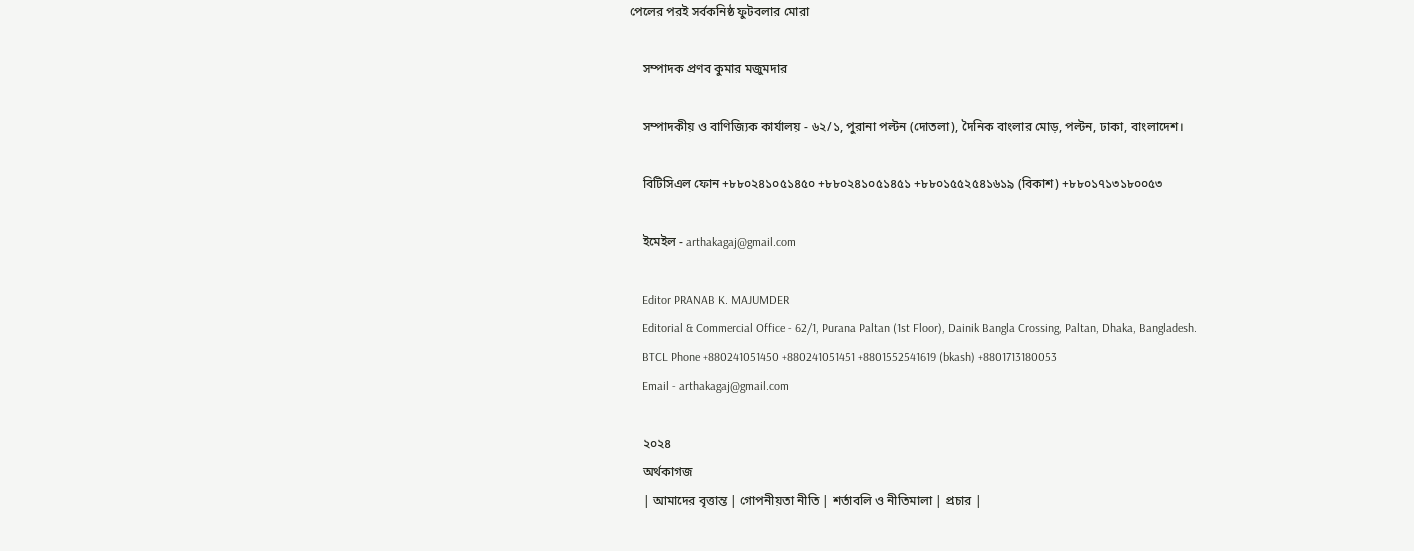পেলের পরই সর্বকনিষ্ঠ ফুটবলার মোরা

    সম্পাদক প্রণব কুমার মজুমদার

    সম্পাদকীয় ও বাণিজ্যিক কার্যালয় - ৬২/১, পুরানা পল্টন (দোতলা), দৈনিক বাংলার মোড়, পল্টন, ঢাকা, বাংলাদেশ।

    বিটিসিএল ফোন +৮৮০২৪১০৫১৪৫০ +৮৮০২৪১০৫১৪৫১ +৮৮০১৫৫২৫৪১৬১৯ (বিকাশ) +৮৮০১৭১৩১৮০০৫৩

    ইমেইল - arthakagaj@gmail.com

    Editor PRANAB K. MAJUMDER
    Editorial & Commercial Office - 62/1, Purana Paltan (1st Floor), Dainik Bangla Crossing, Paltan, Dhaka, Bangladesh.
    BTCL Phone +880241051450 +880241051451 +8801552541619 (bkash) +8801713180053
    Email - arthakagaj@gmail.com

    ২০২৪
    অর্থকাগজ
    | আমাদের বৃত্তান্ত | গোপনীয়তা নীতি | শর্তাবলি ও নীতিমালা | প্রচার |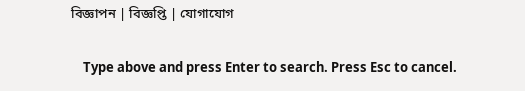বিজ্ঞাপন | বিজ্ঞপ্তি | যোগাযোগ

    Type above and press Enter to search. Press Esc to cancel.